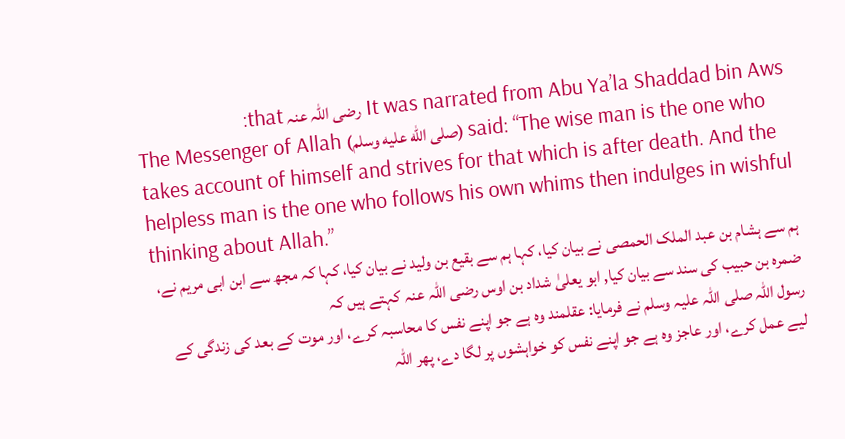It was narrated from Abu Ya’la Shaddad bin Aws رضی اللہ عنہ that:
The Messenger of Allah (صلى الله عليه وسلم) said: “The wise man is the one who takes account of himself and strives for that which is after death. And the helpless man is the one who follows his own whims then indulges in wishful thinking about Allah.”
ہم سے ہشام بن عبد الملک الحمصی نے بیان کیا، کہا ہم سے بقیع بن ولید نے بیان کیا، کہا کہ مجھ سے ابن ابی مریم نے، ضمرہ بن حبیب کی سند سے بیان کیا, ابو یعلیٰ شداد بن اوس رضی اللہ عنہ کہتے ہیں کہ
رسول اللہ صلی اللہ علیہ وسلم نے فرمایا: عقلمند وہ ہے جو اپنے نفس کا محاسبہ کرے، اور موت کے بعد کی زندگی کے لیے عمل کرے، اور عاجز وہ ہے جو اپنے نفس کو خواہشوں پر لگا دے، پھر اللہ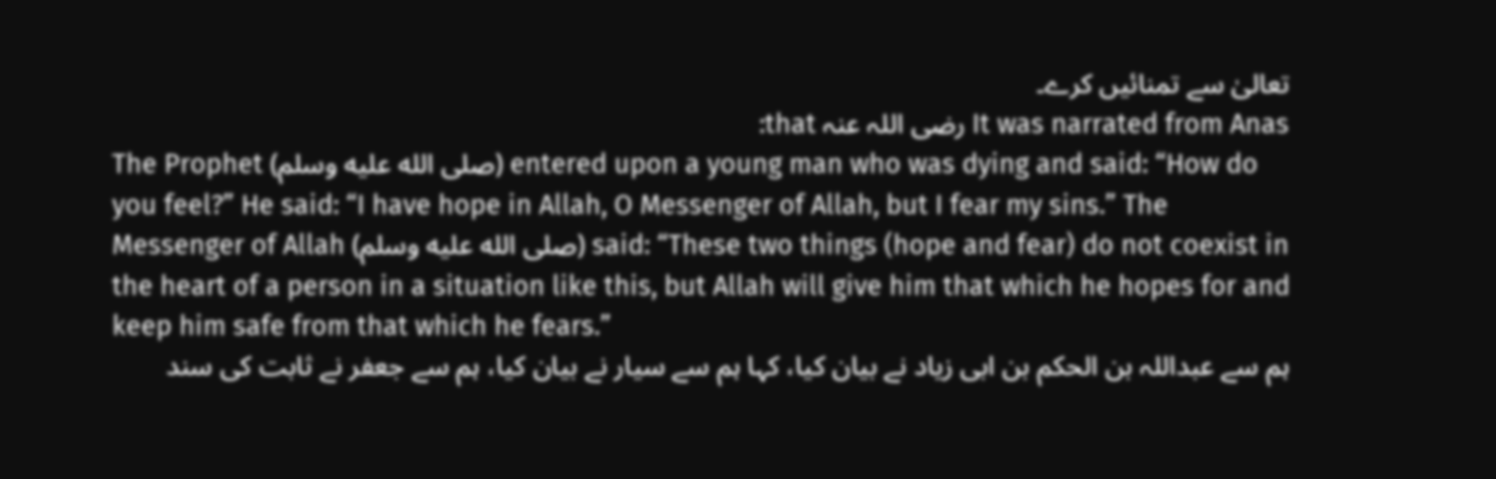تعالیٰ سے تمنائیں کرے۔
It was narrated from Anas رضی اللہ عنہ that:
The Prophet (صلى الله عليه وسلم) entered upon a young man who was dying and said: “How do you feel?” He said: “I have hope in Allah, O Messenger of Allah, but I fear my sins.” The Messenger of Allah (صلى الله عليه وسلم) said: “These two things (hope and fear) do not coexist in the heart of a person in a situation like this, but Allah will give him that which he hopes for and keep him safe from that which he fears.”
ہم سے عبداللہ بن الحکم بن ابی زیاد نے بیان کیا، کہا ہم سے سیار نے بیان کیا، ہم سے جعفر نے ثابت کی سند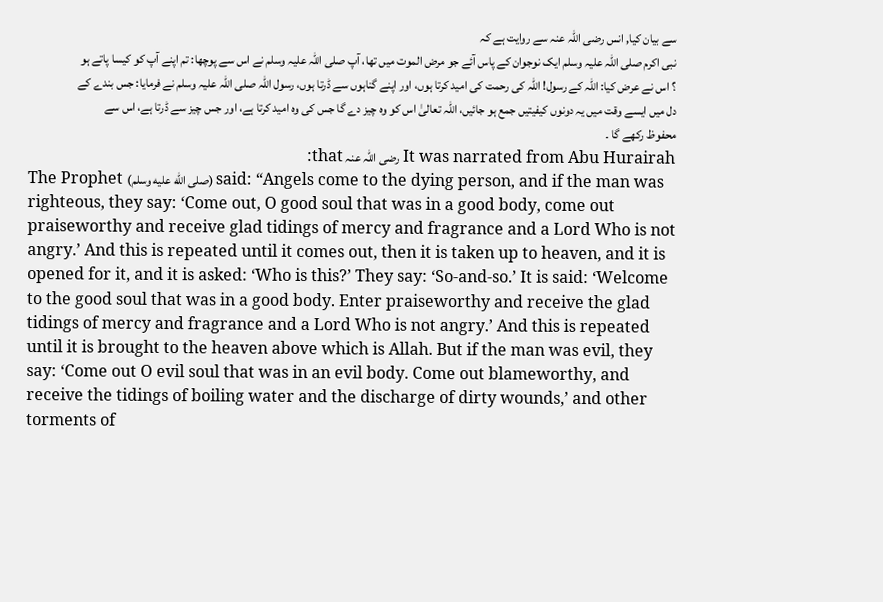سے بیان کیا, انس رضی اللہ عنہ سے روایت ہے کہ
نبی اکرم صلی اللہ علیہ وسلم ایک نوجوان کے پاس آئے جو مرض الموت میں تھا، آپ صلی اللہ علیہ وسلم نے اس سے پوچھا: تم اپنے آپ کو کیسا پاتے ہو ؟ اس نے عرض کیا: اللہ کے رسول! اللہ کی رحمت کی امید کرتا ہوں، اور اپنے گناہوں سے ڈرتا ہوں، رسول اللہ صلی اللہ علیہ وسلم نے فرمایا: جس بندے کے دل میں ایسے وقت میں یہ دونوں کیفیتیں جمع ہو جائیں، اللہ تعالیٰ اس کو وہ چیز دے گا جس کی وہ امید کرتا ہے، اور جس چیز سے ڈرتا ہے، اس سے محفوظ رکھے گا ۔
It was narrated from Abu Hurairah رضی اللہ عنہ that:
The Prophet (صلى الله عليه وسلم) said: “Angels come to the dying person, and if the man was righteous, they say: ‘Come out, O good soul that was in a good body, come out praiseworthy and receive glad tidings of mercy and fragrance and a Lord Who is not angry.’ And this is repeated until it comes out, then it is taken up to heaven, and it is opened for it, and it is asked: ‘Who is this?’ They say: ‘So-and-so.’ It is said: ‘Welcome to the good soul that was in a good body. Enter praiseworthy and receive the glad tidings of mercy and fragrance and a Lord Who is not angry.’ And this is repeated until it is brought to the heaven above which is Allah. But if the man was evil, they say: ‘Come out O evil soul that was in an evil body. Come out blameworthy, and receive the tidings of boiling water and the discharge of dirty wounds,’ and other torments of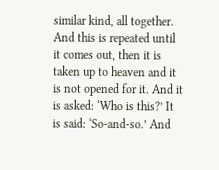similar kind, all together. And this is repeated until it comes out, then it is taken up to heaven and it is not opened for it. And it is asked: ‘Who is this?’ It is said: ‘So-and-so.’ And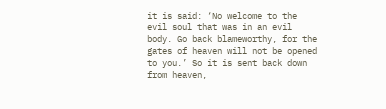it is said: ‘No welcome to the evil soul that was in an evil body. Go back blameworthy, for the gates of heaven will not be opened to you.’ So it is sent back down from heaven,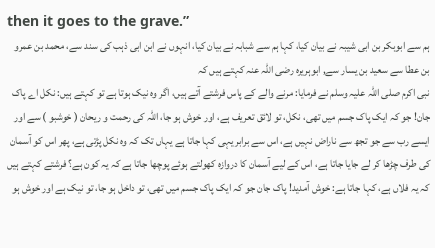then it goes to the grave.”
ہم سے ابوبکر بن ابی شیبہ نے بیان کیا، کہا ہم سے شبابہ نے بیان کیا، انہوں نے ابن ابی ذہب کی سند سے، محمد بن عمرو بن عطا سے سعید بن یسار سے, ابوہریرہ رضی اللہ عنہ کہتے ہیں کہ
نبی اکرم صلی اللہ علیہ وسلم نے فرمایا: مرنے والے کے پاس فرشتے آتے ہیں، اگر وہ نیک ہوتا ہے تو کہتے ہیں: نکل اے پاک جان! جو کہ ایک پاک جسم میں تھی، نکل، تو لائق تعریف ہے، اور خوش ہو جا، اللہ کی رحمت و ریحان ( خوشبو ) سے اور ایسے رب سے جو تجھ سے ناراض نہیں ہے، اس سے برابر یہی کہا جاتا ہے یہاں تک کہ وہ نکل پڑتی ہے، پھر اس کو آسمان کی طرف چڑھا کر لے جایا جاتا ہے، اس کے لیے آسمان کا دروازہ کھولتے ہوئے پوچھا جاتا ہے کہ یہ کون ہے؟ فرشتے کہتے ہیں کہ یہ فلاں ہے، کہا جاتا ہے: خوش آمدید! پاک جان جو کہ ایک پاک جسم میں تھی، تو داخل ہو جا، تو نیک ہے اور خوش ہو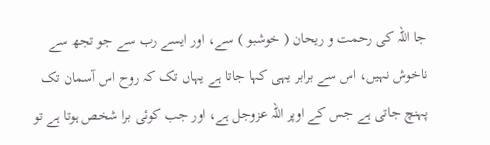جا اللہ کی رحمت و ریحان ( خوشبو ) سے، اور ایسے رب سے جو تجھ سے ناخوش نہیں، اس سے برابر یہی کہا جاتا ہے یہاں تک کہ روح اس آسمان تک پہنچ جاتی ہے جس کے اوپر اللہ عزوجل ہے، اور جب کوئی برا شخص ہوتا ہے تو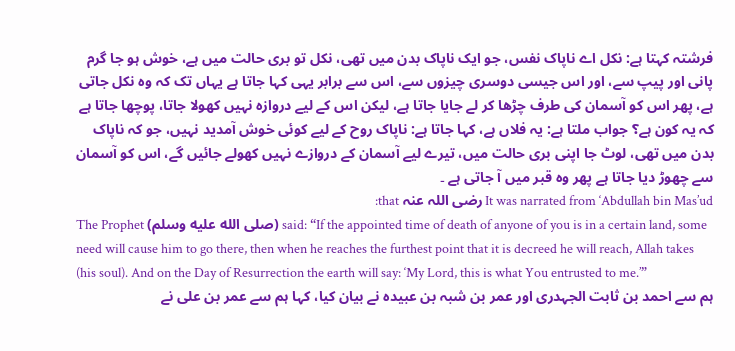فرشتہ کہتا ہے: نکل اے ناپاک نفس، جو ایک ناپاک بدن میں تھی، نکل تو بری حالت میں ہے، خوش ہو جا گرم پانی اور پیپ سے، اور اس جیسی دوسری چیزوں سے، اس سے برابر یہی کہا جاتا ہے یہاں تک کہ وہ نکل جاتی ہے، پھر اس کو آسمان کی طرف چڑھا کر لے جایا جاتا ہے، لیکن اس کے لیے دروازہ نہیں کھولا جاتا، پوچھا جاتا ہے کہ یہ کون ہے؟ جواب ملتا ہے: یہ فلاں ہے، کہا جاتا ہے: ناپاک روح کے لیے کوئی خوش آمدید نہیں، جو کہ ناپاک بدن میں تھی، لوٹ جا اپنی بری حالت میں، تیرے لیے آسمان کے دروازے نہیں کھولے جائیں گے، اس کو آسمان سے چھوڑ دیا جاتا ہے پھر وہ قبر میں آ جاتی ہے ۔
It was narrated from ‘Abdullah bin Mas’ud رضی اللہ عنہ that:
The Prophet (صلى الله عليه وسلم) said: “If the appointed time of death of anyone of you is in a certain land, some need will cause him to go there, then when he reaches the furthest point that it is decreed he will reach, Allah takes (his soul). And on the Day of Resurrection the earth will say: ‘My Lord, this is what You entrusted to me.’”
ہم سے احمد بن ثابت الجہدری اور عمر بن شبہ بن عبیدہ نے بیان کیا، کہا ہم سے عمر بن علی نے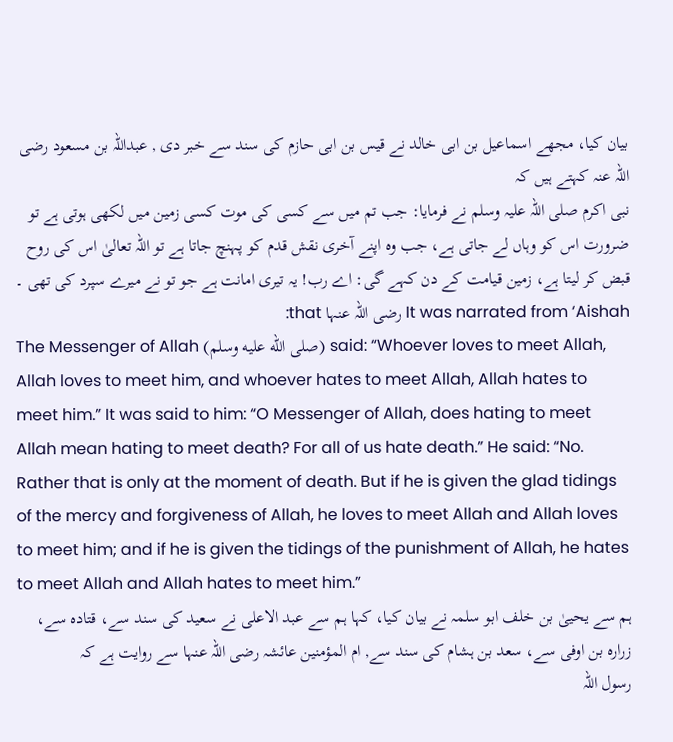بیان کیا، مجھے اسماعیل بن ابی خالد نے قیس بن ابی حازم کی سند سے خبر دی , عبداللہ بن مسعود رضی اللہ عنہ کہتے ہیں کہ
نبی اکرم صلی اللہ علیہ وسلم نے فرمایا: جب تم میں سے کسی کی موت کسی زمین میں لکھی ہوتی ہے تو ضرورت اس کو وہاں لے جاتی ہے، جب وہ اپنے آخری نقش قدم کو پہنچ جاتا ہے تو اللہ تعالیٰ اس کی روح قبض کر لیتا ہے، زمین قیامت کے دن کہے گی: اے رب! یہ تیری امانت ہے جو تو نے میرے سپرد کی تھی ۔
It was narrated from ‘Aishah رضی اللہ عنہا that:
The Messenger of Allah (صلى الله عليه وسلم) said: “Whoever loves to meet Allah, Allah loves to meet him, and whoever hates to meet Allah, Allah hates to meet him.” It was said to him: “O Messenger of Allah, does hating to meet Allah mean hating to meet death? For all of us hate death.” He said: “No. Rather that is only at the moment of death. But if he is given the glad tidings of the mercy and forgiveness of Allah, he loves to meet Allah and Allah loves to meet him; and if he is given the tidings of the punishment of Allah, he hates to meet Allah and Allah hates to meet him.”
ہم سے یحییٰ بن خلف ابو سلمہ نے بیان کیا، کہا ہم سے عبد الاعلی نے سعید کی سند سے، قتادہ سے، زرارہ بن اوفی سے، سعد بن ہشام کی سند سے, ام المؤمنین عائشہ رضی اللہ عنہا سے روایت ہے کہ
رسول اللہ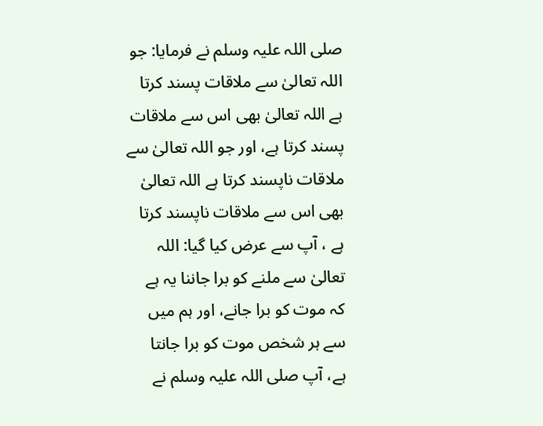صلی اللہ علیہ وسلم نے فرمایا: جو اللہ تعالیٰ سے ملاقات پسند کرتا ہے اللہ تعالیٰ بھی اس سے ملاقات پسند کرتا ہے، اور جو اللہ تعالیٰ سے ملاقات ناپسند کرتا ہے اللہ تعالیٰ بھی اس سے ملاقات ناپسند کرتا ہے ، آپ سے عرض کیا گیا: اللہ تعالیٰ سے ملنے کو برا جاننا یہ ہے کہ موت کو برا جانے، اور ہم میں سے ہر شخص موت کو برا جانتا ہے، آپ صلی اللہ علیہ وسلم نے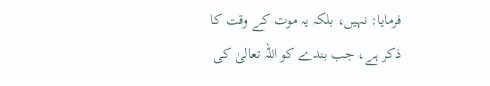فرمایا: نہیں، بلکہ یہ موت کے وقت کا ذکر ہے، جب بندے کو اللہ تعالیٰ کی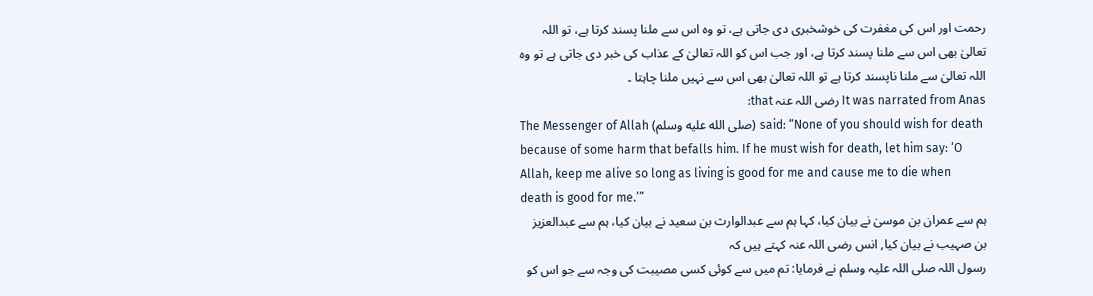رحمت اور اس کی مغفرت کی خوشخبری دی جاتی ہے، تو وہ اس سے ملنا پسند کرتا ہے، تو اللہ تعالیٰ بھی اس سے ملنا پسند کرتا ہے، اور جب اس کو اللہ تعالیٰ کے عذاب کی خبر دی جاتی ہے تو وہ اللہ تعالیٰ سے ملنا ناپسند کرتا ہے تو اللہ تعالیٰ بھی اس سے نہیں ملنا چاہتا ۔
It was narrated from Anas رضی اللہ عنہ that:
The Messenger of Allah (صلى الله عليه وسلم) said: “None of you should wish for death because of some harm that befalls him. If he must wish for death, let him say: ‘O Allah, keep me alive so long as living is good for me and cause me to die when death is good for me.’”
ہم سے عمران بن موسیٰ نے بیان کیا، کہا ہم سے عبدالوارث بن سعید نے بیان کیا، ہم سے عبدالعزیز بن صہیب نے بیان کیا, انس رضی اللہ عنہ کہتے ہیں کہ
رسول اللہ صلی اللہ علیہ وسلم نے فرمایا: تم میں سے کوئی کسی مصیبت کی وجہ سے جو اس کو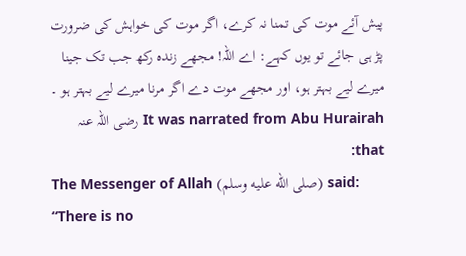پیش آئے موت کی تمنا نہ کرے، اگر موت کی خواہش کی ضرورت پڑ ہی جائے تو یوں کہے: اے اللہ! مجھے زندہ رکھ جب تک جینا میرے لیے بہتر ہو، اور مجھے موت دے اگر مرنا میرے لیے بہتر ہو ۔
It was narrated from Abu Hurairah رضی اللہ عنہ that:
The Messenger of Allah (صلى الله عليه وسلم) said: “There is no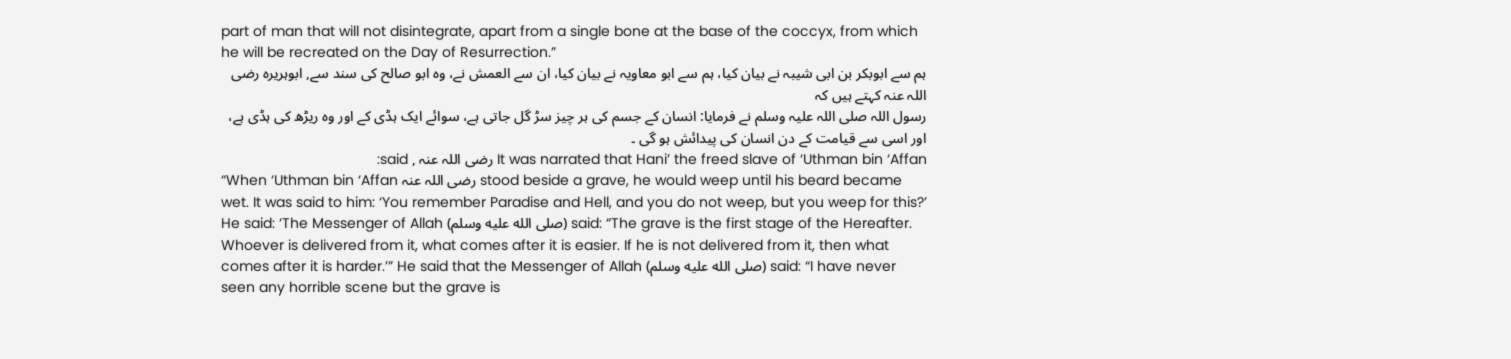part of man that will not disintegrate, apart from a single bone at the base of the coccyx, from which he will be recreated on the Day of Resurrection.”
ہم سے ابوبکر بن ابی شیبہ نے بیان کیا، ہم سے ابو معاویہ نے بیان کیا، ان سے العمش نے، وہ ابو صالح کی سند سے, ابوہریرہ رضی اللہ عنہ کہتے ہیں کہ
رسول اللہ صلی اللہ علیہ وسلم نے فرمایا: انسان کے جسم کی ہر چیز سڑ گل جاتی ہے، سوائے ایک ہڈی کے اور وہ ریڑھ کی ہڈی ہے، اور اسی سے قیامت کے دن انسان کی پیدائش ہو گی ۔
It was narrated that Hani’ the freed slave of ‘Uthman bin ‘Affan رضی اللہ عنہ , said:
“When ‘Uthman bin ‘Affan رضی اللہ عنہ stood beside a grave, he would weep until his beard became wet. It was said to him: ‘You remember Paradise and Hell, and you do not weep, but you weep for this?’ He said: ‘The Messenger of Allah (صلى الله عليه وسلم) said: “The grave is the first stage of the Hereafter. Whoever is delivered from it, what comes after it is easier. If he is not delivered from it, then what comes after it is harder.’” He said that the Messenger of Allah (صلى الله عليه وسلم) said: “I have never seen any horrible scene but the grave is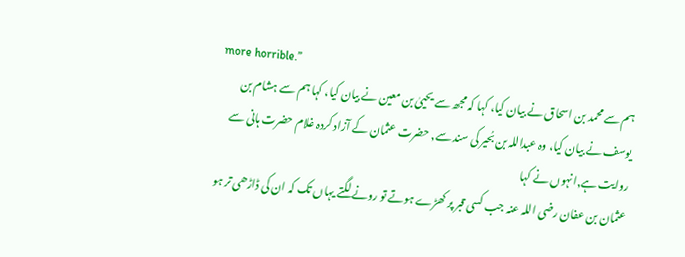more horrible.”
ہم سے محمد بن اسحاق نے بیان کیا، کہا کہ مجھ سے یحییٰ بن معین نے بیان کیا، کہا ہم سے ہشام بن یوسف نے بیان کیا، وہ عبداللہ بن بُحیر کی سند سے, حضرت عثمان کے آزاد کردہ غلام حضرت ہانی سے روایت ہے,انہوں نے کہا
عثمان بن عفان رضی اللہ عنہ جب کسی قبر پر کھڑے ہوتے تو رونے لگتے یہاں تک کہ ان کی ڈاڑھی تر ہو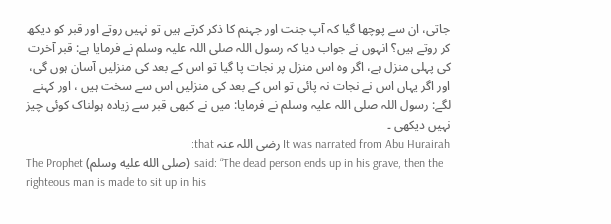جاتی، ان سے پوچھا گیا کہ آپ جنت اور جہنم کا ذکر کرتے ہیں تو نہیں روتے اور قبر کو دیکھ کر روتے ہیں؟ انہوں نے جواب دیا کہ رسول اللہ صلی اللہ علیہ وسلم نے فرمایا ہے: قبر آخرت کی پہلی منزل ہے، اگر وہ اس منزل پر نجات پا گیا تو اس کے بعد کی منزلیں آسان ہوں گی، اور اگر یہاں اس نے نجات نہ پائی تو اس کے بعد کی منزلیں اس سے سخت ہیں ، اور کہنے لگے: رسول اللہ صلی اللہ علیہ وسلم نے فرمایا: میں نے کبھی قبر سے زیادہ ہولناک کوئی چیز نہیں دیکھی ۔
It was narrated from Abu Hurairah رضی اللہ عنہ that:
The Prophet (صلى الله عليه وسلم) said: “The dead person ends up in his grave, then the righteous man is made to sit up in his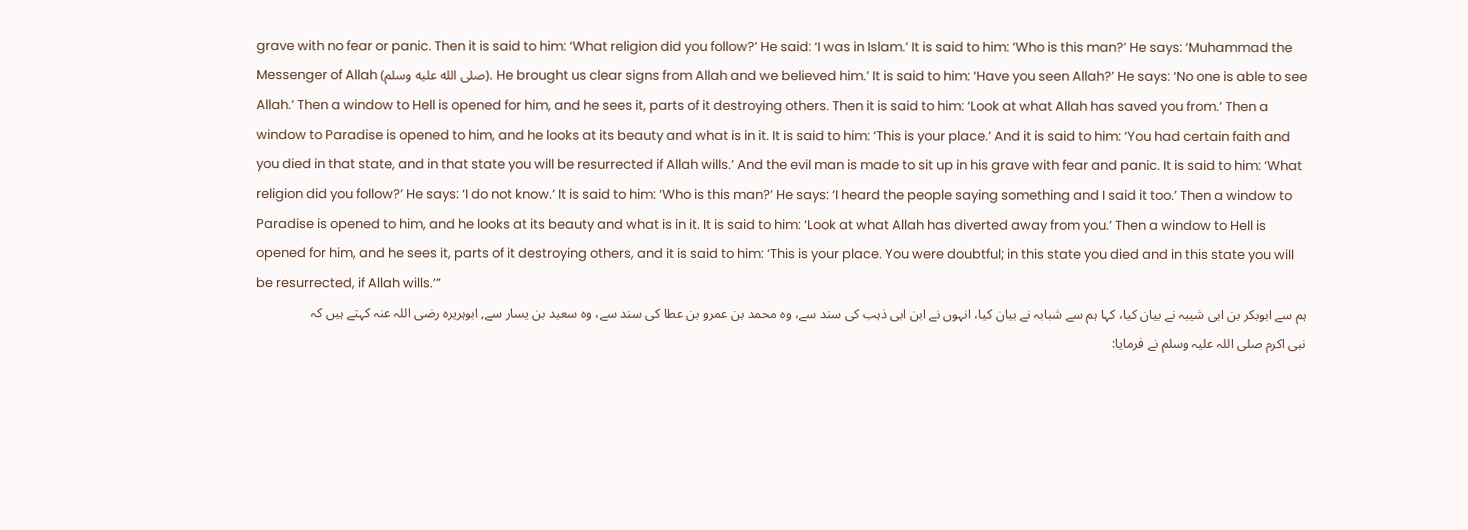grave with no fear or panic. Then it is said to him: ‘What religion did you follow?’ He said: ‘I was in Islam.’ It is said to him: ‘Who is this man?’ He says: ‘Muhammad the Messenger of Allah (صلى الله عليه وسلم). He brought us clear signs from Allah and we believed him.’ It is said to him: ‘Have you seen Allah?’ He says: ‘No one is able to see Allah.’ Then a window to Hell is opened for him, and he sees it, parts of it destroying others. Then it is said to him: ‘Look at what Allah has saved you from.’ Then a window to Paradise is opened to him, and he looks at its beauty and what is in it. It is said to him: ‘This is your place.’ And it is said to him: ‘You had certain faith and you died in that state, and in that state you will be resurrected if Allah wills.’ And the evil man is made to sit up in his grave with fear and panic. It is said to him: ‘What religion did you follow?’ He says: ‘I do not know.’ It is said to him: ‘Who is this man?’ He says: ‘I heard the people saying something and I said it too.’ Then a window to Paradise is opened to him, and he looks at its beauty and what is in it. It is said to him: ‘Look at what Allah has diverted away from you.’ Then a window to Hell is opened for him, and he sees it, parts of it destroying others, and it is said to him: ‘This is your place. You were doubtful; in this state you died and in this state you will be resurrected, if Allah wills.’”
ہم سے ابوبکر بن ابی شیبہ نے بیان کیا، کہا ہم سے شبابہ نے بیان کیا، انہوں نے ابن ابی ذہب کی سند سے، وہ محمد بن عمرو بن عطا کی سند سے، وہ سعید بن یسار سے, ابوہریرہ رضی اللہ عنہ کہتے ہیں کہ
نبی اکرم صلی اللہ علیہ وسلم نے فرمایا: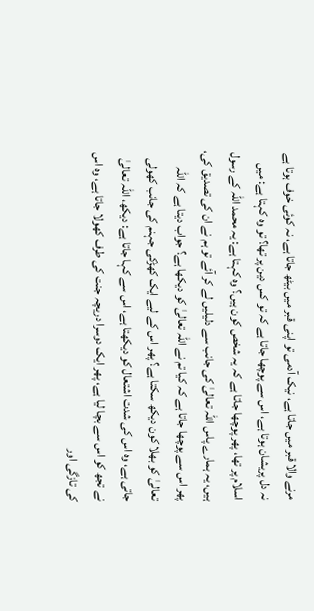مرنے والا قبر میں جاتا ہے، نیک آدمی تو اپنی قبر میں بیٹھ جاتا ہے، نہ کوئی خوف ہوتا ہے نہ دل پریشان ہوتا ہے، اس سے پوچھا جاتا ہے کہ تو کس دین پر تھا؟ تو وہ کہتا ہے: میں اسلام پر تھا، پھر پوچھا جاتا ہے کہ یہ شخص کون ہیں؟ وہ کہتا ہے: یہ محمد اللہ کے رسول ہیں، یہ ہمارے پاس اللہ تعالیٰ کی جانب سے دلیلیں لے کر آئے تو ہم نے ان کی تصدیق کی، پھر اس سے پوچھا جاتا ہے کہ کیا تم نے اللہ تعالیٰ کو دیکھا ہے؟ جواب دیتا ہے کہ اللہ تعالیٰ کو بھلا کون دیکھ سکتا ہے؟ پھر اس کے لیے ایک کھڑکی جہنم کی جانب کھولی جاتی ہے، وہ اس کی شدت اشتعال کو دیکھتا ہے، اس سے کہا جاتا ہے: دیکھ، اللہ تعالیٰ نے تجھ کو اس سے بچا لیا ہے، پھر ایک دوسرا دریچہ جنت کی طرف کھولا جاتا ہے، وہ اس کی تازگی اور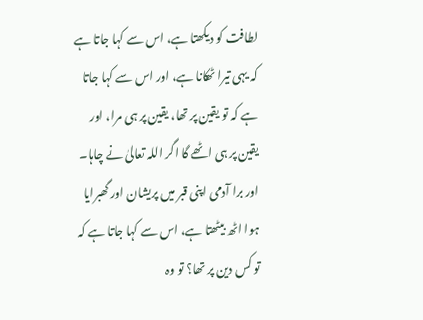لطافت کو دیکھتا ہے، اس سے کہا جاتا ہے کہ یہی تیرا ٹھکانا ہے، اور اس سے کہا جاتا ہے کہ تو یقین پر تھا، یقین پر ہی مرا، اور یقین پر ہی اٹھے گا اگر اللہ تعالیٰ نے چاہا۔ اور برا آدمی اپنی قبر میں پریشان اور گھبرایا ہوا اٹھ بیٹھتا ہے، اس سے کہا جاتا ہے کہ تو کس دین پر تھا؟ تو وہ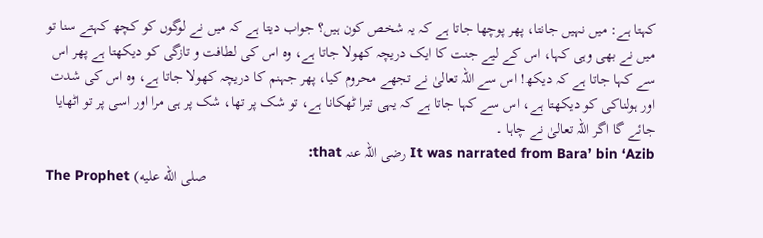کہتا ہے: میں نہیں جانتا، پھر پوچھا جاتا ہے کہ یہ شخص کون ہیں؟ جواب دیتا ہے کہ میں نے لوگوں کو کچھ کہتے سنا تو میں نے بھی وہی کہا، اس کے لیے جنت کا ایک دریچہ کھولا جاتا ہے، وہ اس کی لطافت و تازگی کو دیکھتا ہے پھر اس سے کہا جاتا ہے کہ دیکھ! اس سے اللہ تعالیٰ نے تجھے محروم کیا، پھر جہنم کا دریچہ کھولا جاتا ہے، وہ اس کی شدت اور ہولناکی کو دیکھتا ہے، اس سے کہا جاتا ہے کہ یہی تیرا ٹھکانا ہے، تو شک پر تھا، شک پر ہی مرا اور اسی پر تو اٹھایا جائے گا اگر اللہ تعالیٰ نے چاہا ۔
It was narrated from Bara’ bin ‘Azib رضی اللہ عنہ that:
The Prophet (صلى الله عليه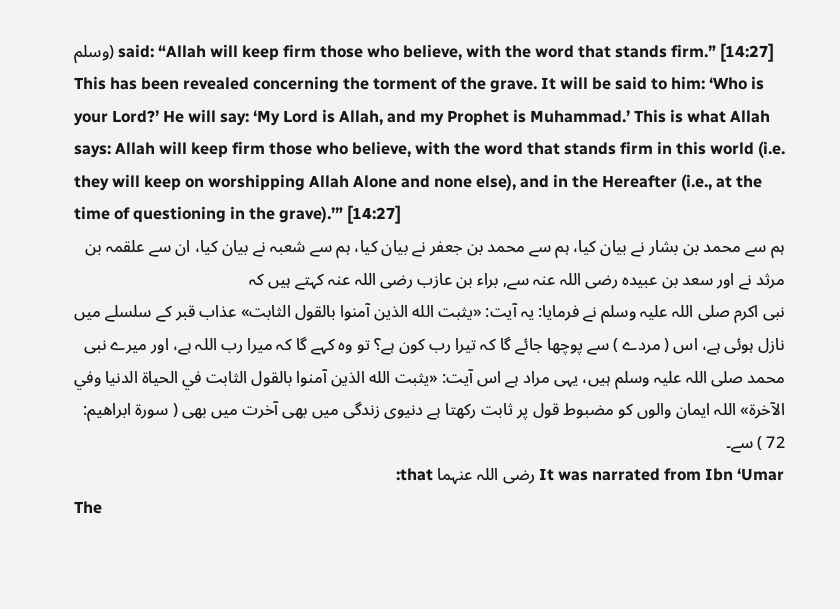وسلم) said: “Allah will keep firm those who believe, with the word that stands firm.” [14:27] This has been revealed concerning the torment of the grave. It will be said to him: ‘Who is your Lord?’ He will say: ‘My Lord is Allah, and my Prophet is Muhammad.’ This is what Allah says: Allah will keep firm those who believe, with the word that stands firm in this world (i.e. they will keep on worshipping Allah Alone and none else), and in the Hereafter (i.e., at the time of questioning in the grave).’” [14:27]
ہم سے محمد بن بشار نے بیان کیا، ہم سے محمد بن جعفر نے بیان کیا، ہم سے شعبہ نے بیان کیا، ان سے علقمہ بن مرثد نے اور سعد بن عبیدہ رضی اللہ عنہ سے, براء بن عازب رضی اللہ عنہ کہتے ہیں کہ
نبی اکرم صلی اللہ علیہ وسلم نے فرمایا: یہ آیت: «يثبت الله الذين آمنوا بالقول الثابت» عذاب قبر کے سلسلے میں نازل ہوئی ہے، اس ( مردے ) سے پوچھا جائے گا کہ تیرا رب کون ہے؟ تو وہ کہے گا کہ میرا رب اللہ ہے، اور میرے نبی محمد صلی اللہ علیہ وسلم ہیں، یہی مراد ہے اس آیت: «يثبت الله الذين آمنوا بالقول الثابت في الحياة الدنيا وفي الآخرة» اللہ ایمان والوں کو مضبوط قول پر ثابت رکھتا ہے دنیوی زندگی میں بھی آخرت میں بھی ( سورة ابراهيم: 72 ) سے۔
It was narrated from Ibn ‘Umar رضی اللہ عنہما that:
The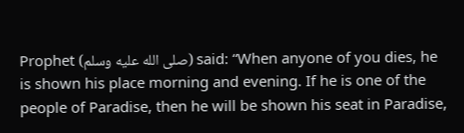Prophet (صلى الله عليه وسلم) said: “When anyone of you dies, he is shown his place morning and evening. If he is one of the people of Paradise, then he will be shown his seat in Paradise,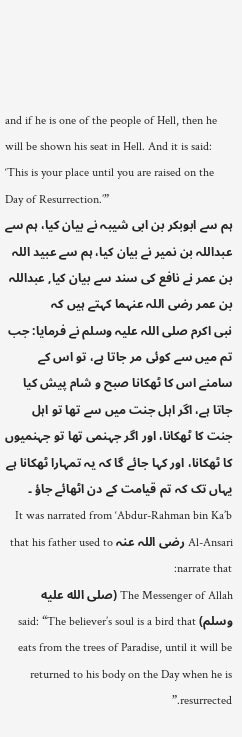and if he is one of the people of Hell, then he will be shown his seat in Hell. And it is said: ‘This is your place until you are raised on the Day of Resurrection.’”
ہم سے ابوبکر بن ابی شیبہ نے بیان کیا، ہم سے عبداللہ بن نمیر نے بیان کیا، ہم سے عبید اللہ بن عمر نے نافع کی سند سے بیان کیا, عبداللہ بن عمر رضی اللہ عنہما کہتے ہیں کہ
نبی اکرم صلی اللہ علیہ وسلم نے فرمایا: جب تم میں سے کوئی مر جاتا ہے، تو اس کے سامنے اس کا ٹھکانا صبح و شام پیش کیا جاتا ہے، اگر اہل جنت میں سے تھا تو اہل جنت کا ٹھکانا، اور اگر جہنمی تھا تو جہنمیوں کا ٹھکانا، اور کہا جائے گا کہ یہ تمہارا ٹھکانا ہے یہاں تک کہ تم قیامت کے دن اٹھائے جاؤ ۔
It was narrated from ‘Abdur-Rahman bin Ka’b Al-Ansari رضی اللہ عنہ that his father used to narrate that:
The Messenger of Allah (صلى الله عليه وسلم) said: “The believer’s soul is a bird that eats from the trees of Paradise, until it will be returned to his body on the Day when he is resurrected.”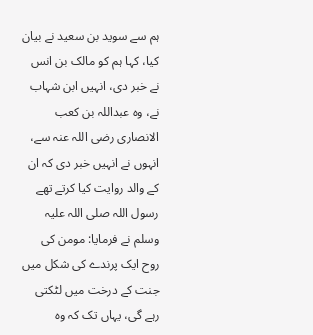ہم سے سوید بن سعید نے بیان کیا، کہا ہم کو مالک بن انس نے خبر دی، انہیں ابن شہاب نے، وہ عبداللہ بن کعب الانصاری رضی اللہ عنہ سے، انہوں نے انہیں خبر دی کہ ان کے والد روایت کیا کرتے تھے
رسول اللہ صلی اللہ علیہ وسلم نے فرمایا: مومن کی روح ایک پرندے کی شکل میں جنت کے درخت میں لٹکتی رہے گی، یہاں تک کہ وہ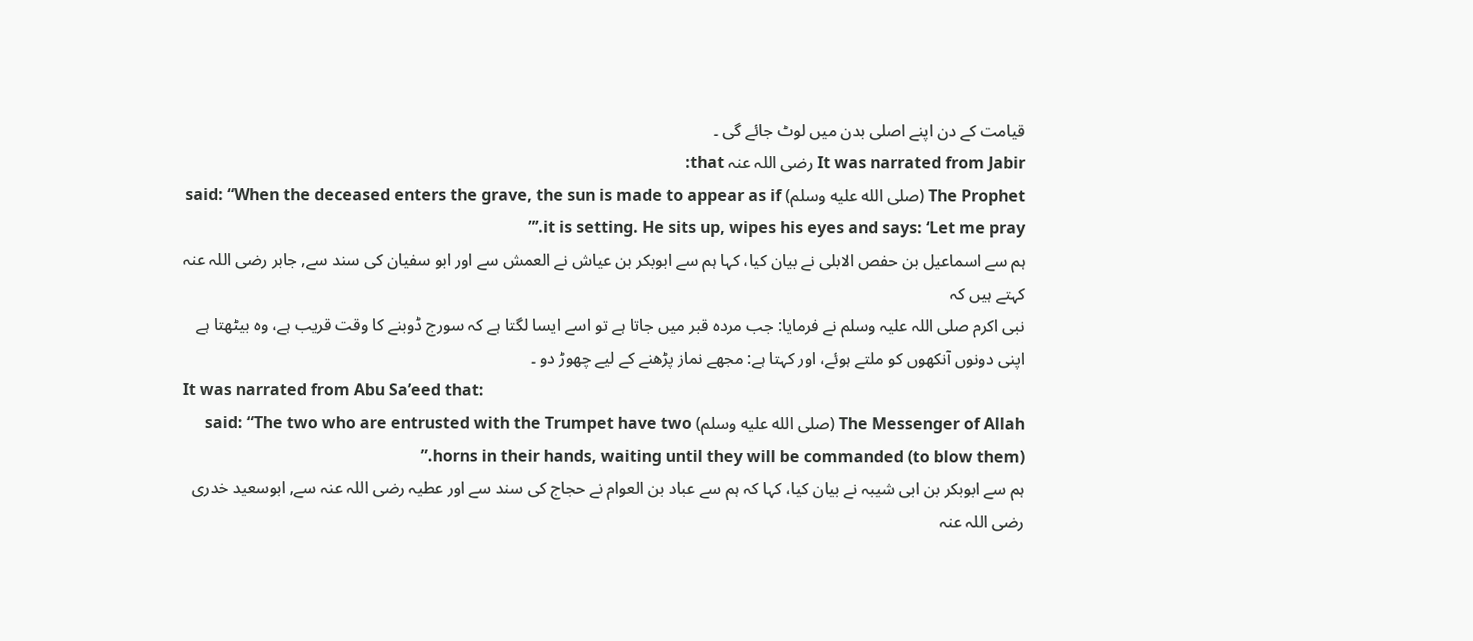قیامت کے دن اپنے اصلی بدن میں لوٹ جائے گی ۔
It was narrated from Jabir رضی اللہ عنہ that:
The Prophet (صلى الله عليه وسلم) said: “When the deceased enters the grave, the sun is made to appear as if it is setting. He sits up, wipes his eyes and says: ‘Let me pray.’”
ہم سے اسماعیل بن حفص الابلی نے بیان کیا، کہا ہم سے ابوبکر بن عیاش نے العمش سے اور ابو سفیان کی سند سے, جابر رضی اللہ عنہ کہتے ہیں کہ
نبی اکرم صلی اللہ علیہ وسلم نے فرمایا: جب مردہ قبر میں جاتا ہے تو اسے ایسا لگتا ہے کہ سورج ڈوبنے کا وقت قریب ہے، وہ بیٹھتا ہے اپنی دونوں آنکھوں کو ملتے ہوئے، اور کہتا ہے: مجھے نماز پڑھنے کے لیے چھوڑ دو ۔
It was narrated from Abu Sa’eed that:
The Messenger of Allah (صلى الله عليه وسلم) said: “The two who are entrusted with the Trumpet have two horns in their hands, waiting until they will be commanded (to blow them).”
ہم سے ابوبکر بن ابی شیبہ نے بیان کیا، کہا کہ ہم سے عباد بن العوام نے حجاج کی سند سے اور عطیہ رضی اللہ عنہ سے, ابوسعید خدری رضی اللہ عنہ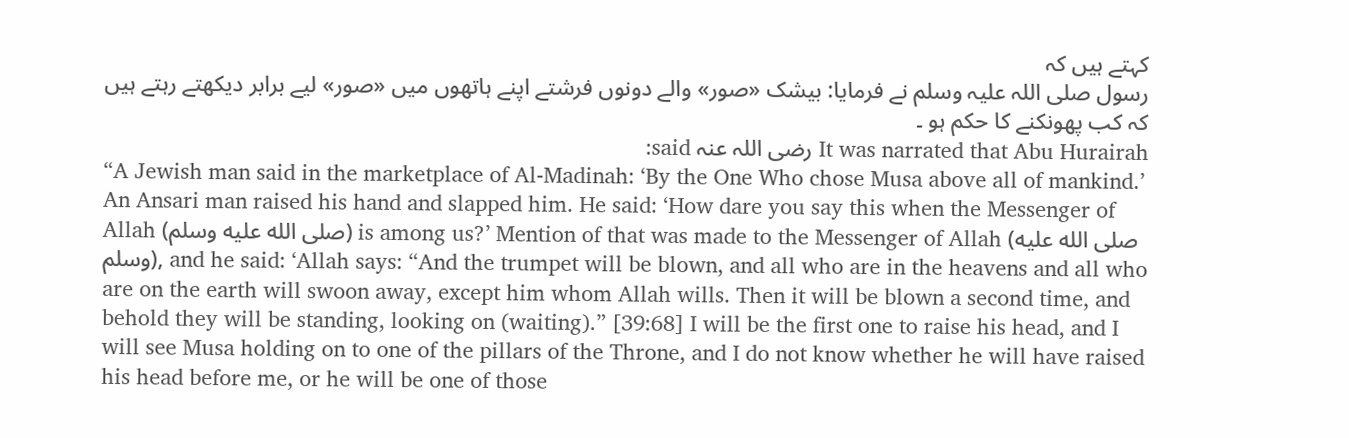کہتے ہیں کہ
رسول صلی اللہ علیہ وسلم نے فرمایا: بیشک «صور» والے دونوں فرشتے اپنے ہاتھوں میں «صور» لیے برابر دیکھتے رہتے ہیں کہ کب پھونکنے کا حکم ہو ۔
It was narrated that Abu Hurairah رضی اللہ عنہ said:
“A Jewish man said in the marketplace of Al-Madinah: ‘By the One Who chose Musa above all of mankind.’ An Ansari man raised his hand and slapped him. He said: ‘How dare you say this when the Messenger of Allah (صلى الله عليه وسلم) is among us?’ Mention of that was made to the Messenger of Allah (صلى الله عليه وسلم), and he said: ‘Allah says: “And the trumpet will be blown, and all who are in the heavens and all who are on the earth will swoon away, except him whom Allah wills. Then it will be blown a second time, and behold they will be standing, looking on (waiting).” [39:68] I will be the first one to raise his head, and I will see Musa holding on to one of the pillars of the Throne, and I do not know whether he will have raised his head before me, or he will be one of those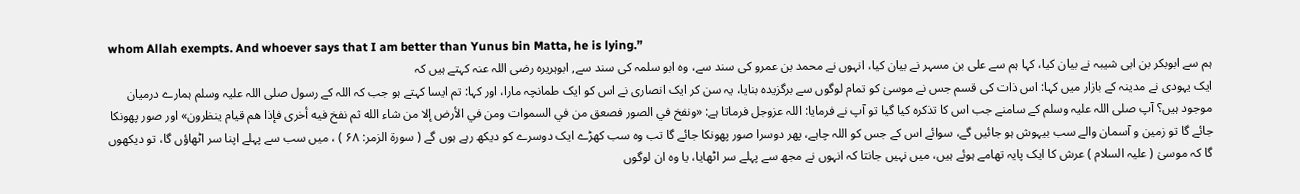whom Allah exempts. And whoever says that I am better than Yunus bin Matta, he is lying.”
ہم سے ابوبکر بن ابی شیبہ نے بیان کیا، کہا ہم سے علی بن مسہر نے بیان کیا، انہوں نے محمد بن عمرو کی سند سے، وہ ابو سلمہ کی سند سے, ابوہریرہ رضی اللہ عنہ کہتے ہیں کہ
ایک یہودی نے مدینہ کے بازار میں کہا: اس ذات کی قسم جس نے موسیٰ کو تمام لوگوں سے برگزیدہ بنایا، یہ سن کر ایک انصاری نے اس کو ایک طمانچہ مارا، اور کہا: تم ایسا کہتے ہو جب کہ اللہ کے رسول صلی اللہ علیہ وسلم ہمارے درمیان موجود ہیں؟ آپ صلی اللہ علیہ وسلم کے سامنے جب اس کا تذکرہ کیا گیا تو آپ نے فرمایا: اللہ عزوجل فرماتا ہے: «ونفخ في الصور فصعق من في السموات ومن في الأرض إلا من شاء الله ثم نفخ فيه أخرى فإذا هم قيام ينظرون» اور صور پھونکا جائے گا تو زمین و آسمان والے سب بیہوش ہو جائیں گے، سوائے اس کے جس کو اللہ چاہے، پھر دوسرا صور پھونکا جائے گا تب وہ سب کھڑے ایک دوسرے کو دیکھ رہے ہوں گے ( سورۃ الزمر: ۶۸ ) ، میں سب سے پہلے اپنا سر اٹھاؤں گا، تو دیکھوں گا کہ موسیٰ ( علیہ السلام ) عرش کا ایک پایہ تھامے ہوئے ہیں، میں نہیں جانتا کہ انہوں نے مجھ سے پہلے سر اٹھایا، یا وہ ان لوگوں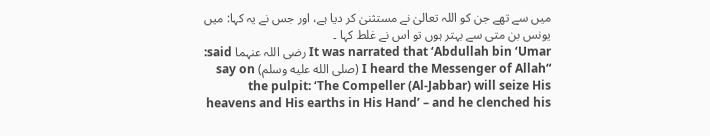میں سے تھے جن کو اللہ تعالیٰ نے مستثنیٰ کر دیا ہے، اور جس نے یہ کہا: میں یونس بن متی سے بہتر ہوں تو اس نے غلط کہا ۔
It was narrated that ‘Abdullah bin ‘Umar رضی اللہ عنہما said:
“I heard the Messenger of Allah (صلى الله عليه وسلم) say on the pulpit: ‘The Compeller (Al-Jabbar) will seize His heavens and His earths in His Hand’ – and he clenched his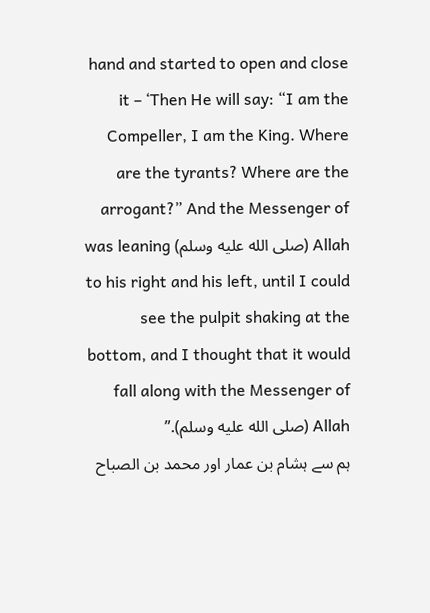hand and started to open and close it – ‘Then He will say: “I am the Compeller, I am the King. Where are the tyrants? Where are the arrogant?” And the Messenger of Allah (صلى الله عليه وسلم) was leaning to his right and his left, until I could see the pulpit shaking at the bottom, and I thought that it would fall along with the Messenger of Allah (صلى الله عليه وسلم).”
ہم سے ہشام بن عمار اور محمد بن الصباح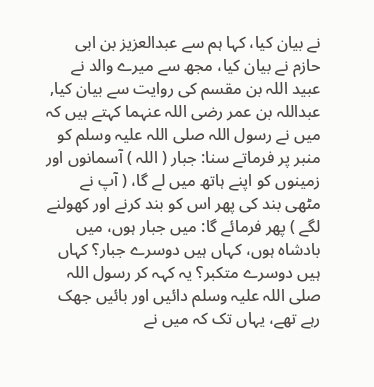نے بیان کیا، کہا ہم سے عبدالعزیز بن ابی حازم نے بیان کیا، مجھ سے میرے والد نے عبید اللہ بن مقسم کی روایت سے بیان کیا, عبداللہ بن عمر رضی اللہ عنہما کہتے ہیں کہ
میں نے رسول اللہ صلی اللہ علیہ وسلم کو منبر پر فرماتے سنا: جبار ( اللہ ) آسمانوں اور زمینوں کو اپنے ہاتھ میں لے گا، ( آپ نے مٹھی بند کی پھر اس کو بند کرنے اور کھولنے لگے ) پھر فرمائے گا: میں جبار ہوں، میں بادشاہ ہوں، کہاں ہیں دوسرے جبار؟ کہاں ہیں دوسرے متکبر؟ یہ کہہ کر رسول اللہ صلی اللہ علیہ وسلم دائیں اور بائیں جھک رہے تھے، یہاں تک کہ میں نے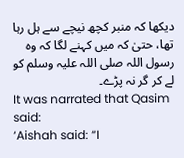دیکھا کہ منبر کچھ نیچے سے ہل رہا تھا، حتیٰ کہ میں کہنے لگا کہ وہ رسول اللہ صلی اللہ علیہ وسلم کو لے کر گر نہ پڑے۔
It was narrated that Qasim said:
‘Aishah said: “I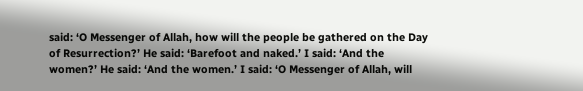said: ‘O Messenger of Allah, how will the people be gathered on the Day of Resurrection?’ He said: ‘Barefoot and naked.’ I said: ‘And the women?’ He said: ‘And the women.’ I said: ‘O Messenger of Allah, will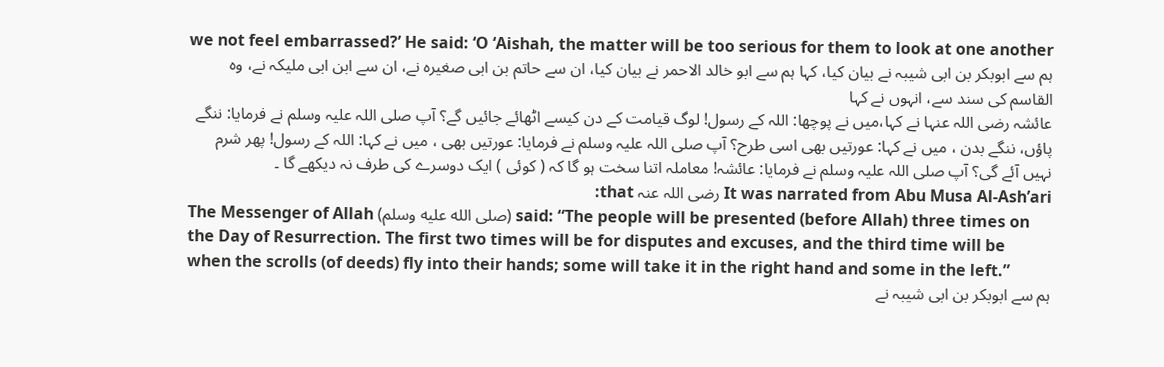we not feel embarrassed?’ He said: ‘O ‘Aishah, the matter will be too serious for them to look at one another
ہم سے ابوبکر بن ابی شیبہ نے بیان کیا، کہا ہم سے ابو خالد الاحمر نے بیان کیا، ان سے حاتم بن ابی صغیرہ نے، ان سے ابن ابی ملیکہ نے، وہ القاسم کی سند سے، انہوں نے کہا
عائشہ رضی اللہ عنہا نے کہا،میں نے پوچھا: اللہ کے رسول! لوگ قیامت کے دن کیسے اٹھائے جائیں گے؟ آپ صلی اللہ علیہ وسلم نے فرمایا: ننگے پاؤں، ننگے بدن ، میں نے کہا: عورتیں بھی اسی طرح؟ آپ صلی اللہ علیہ وسلم نے فرمایا: عورتیں بھی ، میں نے کہا: اللہ کے رسول! پھر شرم نہیں آئے گی؟ آپ صلی اللہ علیہ وسلم نے فرمایا: عائشہ! معاملہ اتنا سخت ہو گا کہ ( کوئی ) ایک دوسرے کی طرف نہ دیکھے گا ۔
It was narrated from Abu Musa Al-Ash’ari رضی اللہ عنہ that:
The Messenger of Allah (صلى الله عليه وسلم) said: “The people will be presented (before Allah) three times on the Day of Resurrection. The first two times will be for disputes and excuses, and the third time will be when the scrolls (of deeds) fly into their hands; some will take it in the right hand and some in the left.”
ہم سے ابوبکر بن ابی شیبہ نے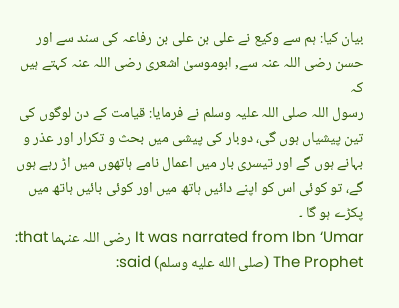بیان کیا: ہم سے وکیع نے علی بن علی بن رفاعہ کی سند سے اور حسن رضی اللہ عنہ سے, ابوموسیٰ اشعری رضی اللہ عنہ کہتے ہیں کہ
رسول اللہ صلی اللہ علیہ وسلم نے فرمایا: قیامت کے دن لوگوں کی تین پیشیاں ہوں گی، دوبار کی پیشی میں بحث و تکرار اور عذر و بہانے ہوں گے اور تیسری بار میں اعمال نامے ہاتھوں میں اڑ رہے ہوں گے، تو کوئی اس کو اپنے دائیں ہاتھ میں اور کوئی بائیں ہاتھ میں پکڑے ہو گا ۔
It was narrated from Ibn ‘Umar رضی اللہ عنہما that:
The Prophet (صلى الله عليه وسلم) said: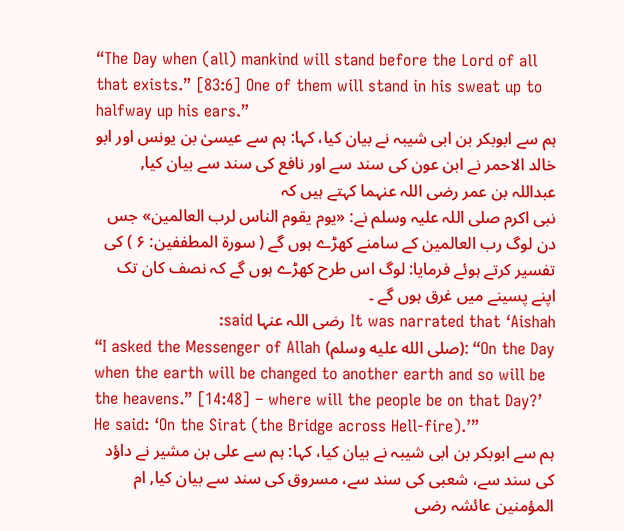“The Day when (all) mankind will stand before the Lord of all that exists.” [83:6] One of them will stand in his sweat up to halfway up his ears.”
ہم سے ابوبکر بن ابی شیبہ نے بیان کیا، کہا: ہم سے عیسیٰ بن یونس اور ابو خالد الاحمر نے ابن عون کی سند سے اور نافع کی سند سے بیان کیا, عبداللہ بن عمر رضی اللہ عنہما کہتے ہیں کہ
نبی اکرم صلی اللہ علیہ وسلم نے: «يوم يقوم الناس لرب العالمين» جس دن لوگ رب العالمین کے سامنے کھڑے ہوں گے ( سورۃ المطففین: ۶ ) کی تفسیر کرتے ہوئے فرمایا: لوگ اس طرح کھڑے ہوں گے کہ نصف کان تک اپنے پسینے میں غرق ہوں گے ۔
It was narrated that ‘Aishah رضی اللہ عنہا said:
“I asked the Messenger of Allah (صلى الله عليه وسلم): “On the Day when the earth will be changed to another earth and so will be the heavens.” [14:48] – where will the people be on that Day?’ He said: ‘On the Sirat (the Bridge across Hell-fire).’”
ہم سے ابوبکر بن ابی شیبہ نے بیان کیا، کہا: ہم سے علی بن مشیر نے داؤد کی سند سے، شعبی کی سند سے، مسروق کی سند سے بیان کیا, ام المؤمنین عائشہ رضی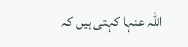اللہ عنہا کہتی ہیں کہ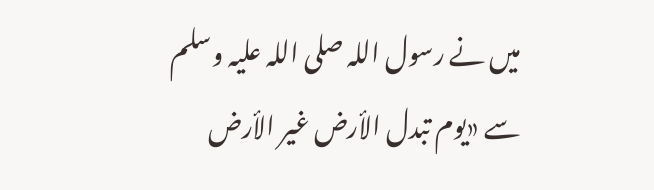میں نے رسول اللہ صلی اللہ علیہ وسلم سے «يوم تبدل الأرض غير الأرض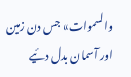والسموات» جس دن زمین اور آسمان بدل دئیے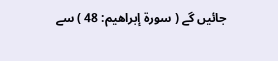جائیں گے ( سورة إبراهيم: 48 ) سے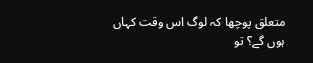متعلق پوچھا کہ لوگ اس وقت کہاں ہوں گے؟ تو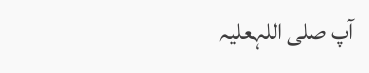آپ صلی اللہعلیہ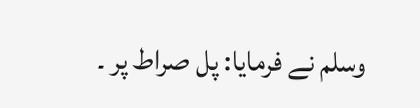وسلم نے فرمایا: پل صراط پر ۔